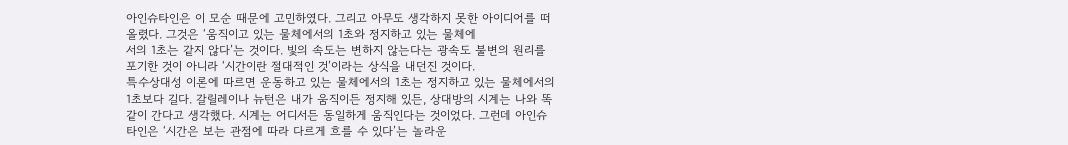아인슈타인은 이 모순 때문에 고민하였다. 그리고 아무도 생각하지 못한 아이디어를 떠올렸다. 그것은 ‘움직이고 있는 물체에서의 1초와 정지하고 있는 물체에
서의 1초는 같지 않다’는 것이다. 빛의 속도는 변하지 않는다는 광속도 불변의 원리를 포기한 것이 아니라 ‘시간이란 절대적인 것’이라는 상식을 내던진 것이다.
특수상대성 이론에 따르면 운동하고 있는 물체에서의 1초는 정지하고 있는 물체에서의 1초보다 길다. 갈릴레이나 뉴턴은 내가 움직이든 정지해 있든, 상대방의 시계는 나와 똑같이 간다고 생각했다. 시계는 어디서든 동일하게 움직인다는 것이었다. 그런데 아인슈타인은 ‘시간은 보는 관점에 따라 다르게 흐를 수 있다’는 놀라운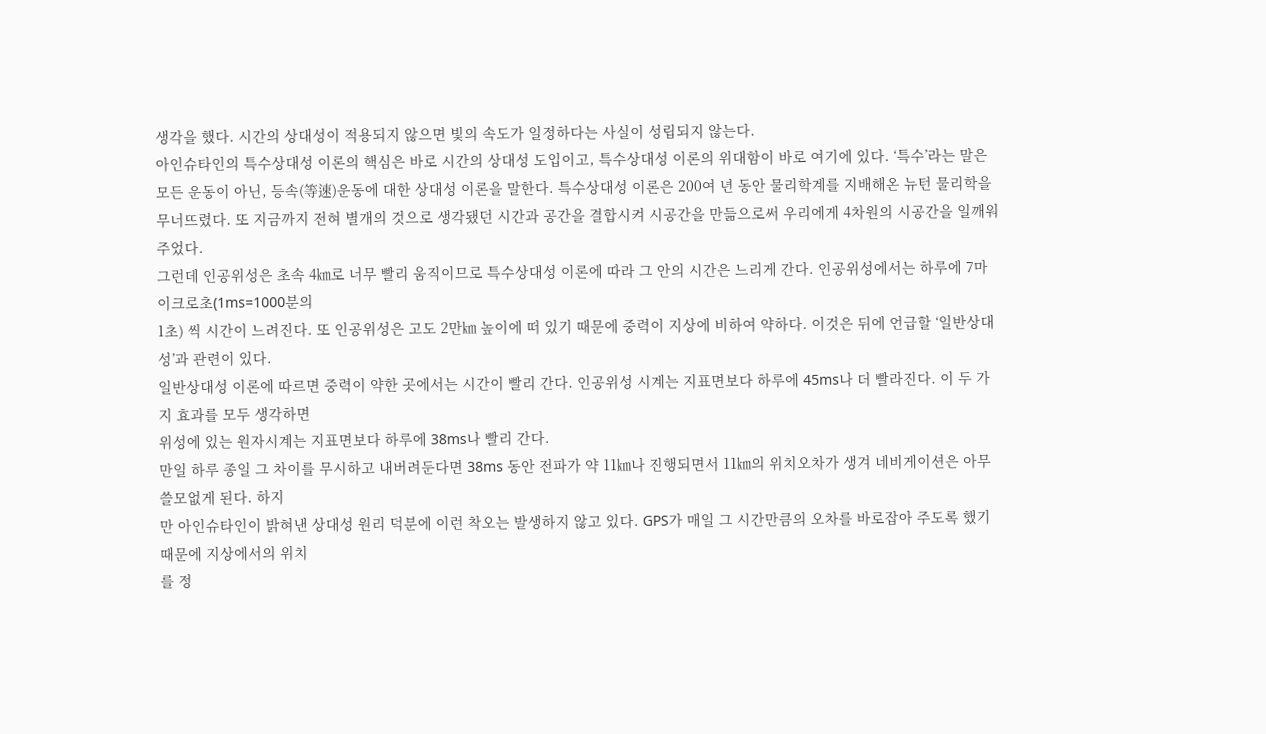생각을 했다. 시간의 상대성이 적용되지 않으면 빛의 속도가 일정하다는 사실이 성립되지 않는다.
아인슈타인의 특수상대성 이론의 핵심은 바로 시간의 상대성 도입이고, 특수상대성 이론의 위대함이 바로 여기에 있다. ‘특수’라는 말은 모든 운동이 아닌, 등속(等速)운동에 대한 상대성 이론을 말한다. 특수상대성 이론은 200여 년 동안 물리학계를 지배해온 뉴턴 물리학을 무너뜨렸다. 또 지금까지 전혀 별개의 것으로 생각됐던 시간과 공간을 결합시켜 시공간을 만듦으로써 우리에게 4차원의 시공간을 일깨워주었다.
그런데 인공위성은 초속 4㎞로 너무 빨리 움직이므로 특수상대성 이론에 따라 그 안의 시간은 느리게 간다. 인공위성에서는 하루에 7마이크로초(1ms=1000분의
1초) 씩 시간이 느려진다. 또 인공위성은 고도 2만㎞ 높이에 떠 있기 때문에 중력이 지상에 비하여 약하다. 이것은 뒤에 언급할 ‘일반상대성’과 관련이 있다.
일반상대성 이론에 따르면 중력이 약한 곳에서는 시간이 빨리 간다. 인공위성 시계는 지표면보다 하루에 45ms나 더 빨라진다. 이 두 가지 효과를 모두 생각하면
위성에 있는 원자시계는 지표면보다 하루에 38ms나 빨리 간다.
만일 하루 종일 그 차이를 무시하고 내버려둔다면 38ms 동안 전파가 약 11㎞나 진행되면서 11㎞의 위치오차가 생겨 네비게이션은 아무 쓸모없게 된다. 하지
만 아인슈타인이 밝혀낸 상대성 원리 덕분에 이런 착오는 발생하지 않고 있다. GPS가 매일 그 시간만큼의 오차를 바로잡아 주도록 했기 때문에 지상에서의 위치
를 정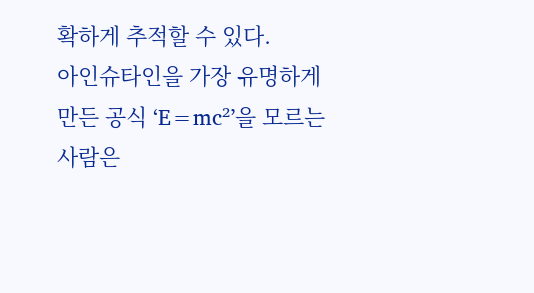확하게 추적할 수 있다.
아인슈타인을 가장 유명하게 만든 공식 ‘E=mc²’을 모르는 사람은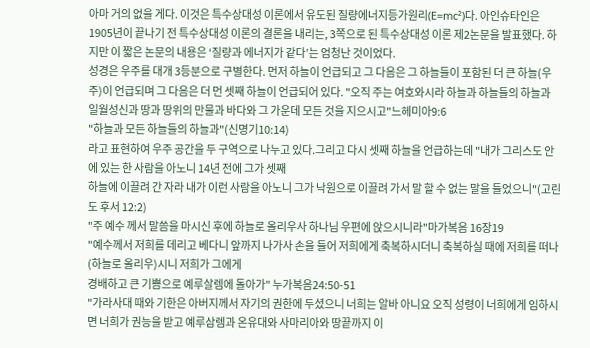아마 거의 없을 게다. 이것은 특수상대성 이론에서 유도된 질량에너지등가원리(E=mc²)다. 아인슈타인은 1905년이 끝나기 전 특수상대성 이론의 결론을 내리는, 3쪽으로 된 특수상대성 이론 제2논문을 발표했다. 하지만 이 짧은 논문의 내용은 ‘질량과 에너지가 같다’는 엄청난 것이었다.
성경은 우주를 대개 3등분으로 구별한다. 먼저 하늘이 언급되고 그 다음은 그 하늘들이 포함된 더 큰 하늘(우주)이 언급되며 그 다음은 더 먼 셋째 하늘이 언급되어 있다. "오직 주는 여호와시라 하늘과 하늘들의 하늘과 일월성신과 땅과 땅위의 만물과 바다와 그 가운데 모든 것을 지으시고"느헤미아9:6
"하늘과 모든 하늘들의 하늘과"(신명기10:14)
라고 표현하여 우주 공간을 두 구역으로 나누고 있다.그리고 다시 셋째 하늘을 언급하는데 "내가 그리스도 안에 있는 한 사람을 아노니 14년 전에 그가 셋째
하늘에 이끌려 간 자라 내가 이런 사람을 아노니 그가 낙원으로 이끌려 가서 말 할 수 없는 말을 들었으니"(고린도 후서 12:2)
"주 예수 께서 말씀을 마시신 후에 하늘로 올리우사 하나님 우편에 앉으시니라"마가복음 16장19
"예수께서 저희를 데리고 베다니 앞까지 나가사 손을 들어 저희에게 축복하시더니 축복하실 때에 저희를 떠나 (하늘로 올리우)시니 저희가 그에게
경배하고 큰 기쁨으로 예루살렘에 돌아가" 누가복음24:50-51
"가라사대 때와 기한은 아버지께서 자기의 권한에 두셨으니 너희는 알바 아니요 오직 성령이 너희에게 임하시면 너희가 권능을 받고 예루삼렘과 온유대와 사마리아와 땅끝까지 이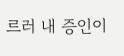르러 내 증인이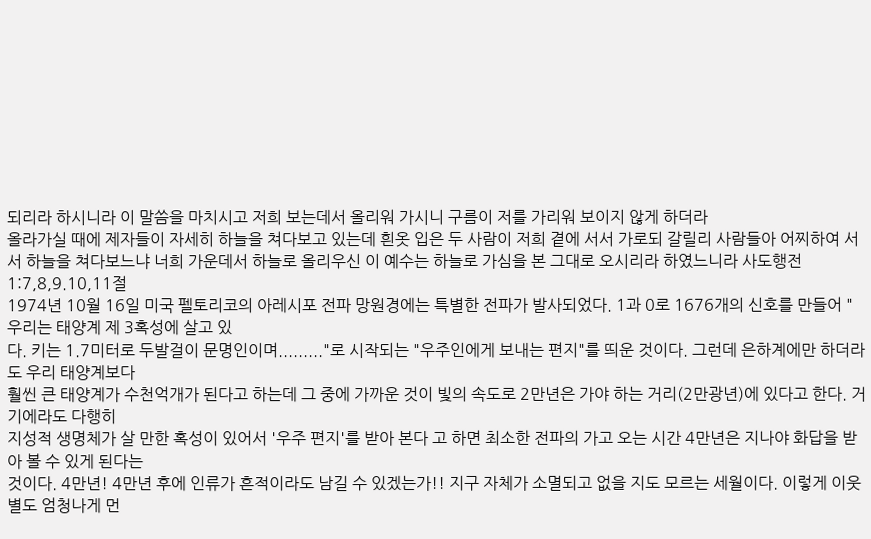되리라 하시니라 이 말씀을 마치시고 저희 보는데서 올리워 가시니 구름이 저를 가리워 보이지 않게 하더라
올라가실 때에 제자들이 자세히 하늘을 쳐다보고 있는데 흰옷 입은 두 사람이 저희 곁에 서서 가로되 갈릴리 사람들아 어찌하여 서서 하늘을 쳐다보느냐 너희 가운데서 하늘로 올리우신 이 예수는 하늘로 가심을 본 그대로 오시리라 하였느니라 사도행전 1:7,8,9.10,11절
1974년 10월 16일 미국 펠토리코의 아레시포 전파 망원경에는 특별한 전파가 발사되었다. 1과 0로 1676개의 신호를 만들어 "우리는 태양계 제 3혹성에 살고 있
다. 키는 1.7미터로 두발걸이 문명인이며........."로 시작되는 "우주인에게 보내는 편지"를 띄운 것이다. 그런데 은하계에만 하더라도 우리 태양계보다
훨씬 큰 태양계가 수천억개가 된다고 하는데 그 중에 가까운 것이 빛의 속도로 2만년은 가야 하는 거리(2만광년)에 있다고 한다. 거기에라도 다행히
지성적 생명체가 살 만한 혹성이 있어서 '우주 편지'를 받아 본다 고 하면 최소한 전파의 가고 오는 시간 4만년은 지나야 화답을 받아 볼 수 있게 된다는
것이다. 4만년! 4만년 후에 인류가 흔적이라도 남길 수 있겠는가!! 지구 자체가 소멸되고 없을 지도 모르는 세월이다. 이렇게 이웃 별도 엄청나게 먼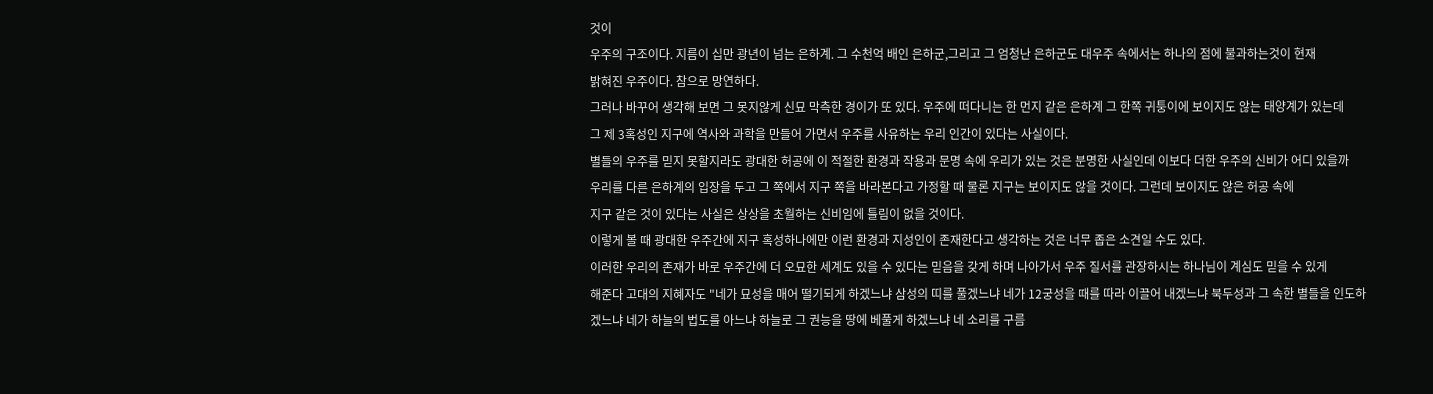것이
우주의 구조이다. 지름이 십만 광년이 넘는 은하계. 그 수천억 배인 은하군,그리고 그 엄청난 은하군도 대우주 속에서는 하나의 점에 불과하는것이 현재
밝혀진 우주이다. 참으로 망연하다.
그러나 바꾸어 생각해 보면 그 못지않게 신묘 막측한 경이가 또 있다. 우주에 떠다니는 한 먼지 같은 은하계 그 한쪽 귀퉁이에 보이지도 않는 태양계가 있는데
그 제 3혹성인 지구에 역사와 과학을 만들어 가면서 우주를 사유하는 우리 인간이 있다는 사실이다.
별들의 우주를 믿지 못할지라도 광대한 허공에 이 적절한 환경과 작용과 문명 속에 우리가 있는 것은 분명한 사실인데 이보다 더한 우주의 신비가 어디 있을까
우리를 다른 은하계의 입장을 두고 그 쪽에서 지구 쪽을 바라본다고 가정할 때 물론 지구는 보이지도 않을 것이다. 그런데 보이지도 않은 허공 속에
지구 같은 것이 있다는 사실은 상상을 초월하는 신비임에 틀림이 없을 것이다.
이렇게 볼 때 광대한 우주간에 지구 혹성하나에만 이런 환경과 지성인이 존재한다고 생각하는 것은 너무 좁은 소견일 수도 있다.
이러한 우리의 존재가 바로 우주간에 더 오묘한 세계도 있을 수 있다는 믿음을 갖게 하며 나아가서 우주 질서를 관장하시는 하나님이 계심도 믿을 수 있게
해준다 고대의 지혜자도 "네가 묘성을 매어 떨기되게 하겠느냐 삼성의 띠를 풀겠느냐 네가 12궁성을 때를 따라 이끌어 내겠느냐 북두성과 그 속한 별들을 인도하
겠느냐 네가 하늘의 법도를 아느냐 하늘로 그 권능을 땅에 베풀게 하겠느냐 네 소리를 구름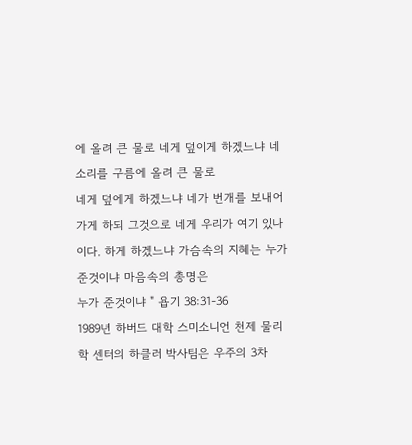에 올려 큰 물로 네게 덮이게 하겠느냐 네 소리를 구름에 올려 큰 물로
네게 덮에게 하겠느냐 네가 번개를 보내어 가게 하되 그것으로 네게 우리가 여기 있나이다. 하게 하겠느냐 가슴속의 지혜는 누가 준것이냐 마음속의 총명은
누가 준것이냐 " 욥기 38:31-36
1989년 하버드 대학 스미소니언 천제 물리학 센터의 하클러 박사팀은 우주의 3차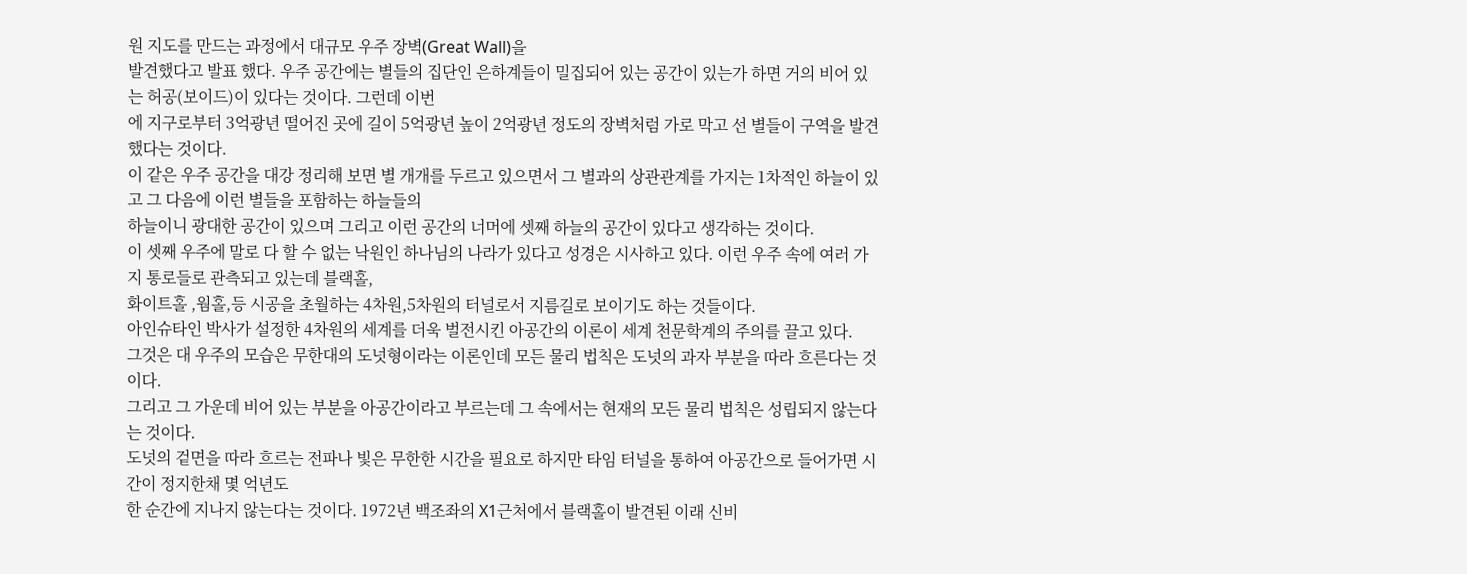원 지도를 만드는 과정에서 대규모 우주 장벽(Great Wall)을
발견했다고 발표 했다. 우주 공간에는 별들의 집단인 은하계들이 밀집되어 있는 공간이 있는가 하면 거의 비어 있는 허공(보이드)이 있다는 것이다. 그런데 이번
에 지구로부터 3억광년 떨어진 곳에 길이 5억광년 높이 2억광년 정도의 장벽처럼 가로 막고 선 별들이 구역을 발견했다는 것이다.
이 같은 우주 공간을 대강 정리해 보면 별 개개를 두르고 있으면서 그 별과의 상관관계를 가지는 1차적인 하늘이 있고 그 다음에 이런 별들을 포함하는 하늘들의
하늘이니 광대한 공간이 있으며 그리고 이런 공간의 너머에 셋째 하늘의 공간이 있다고 생각하는 것이다.
이 셋째 우주에 말로 다 할 수 없는 낙원인 하나님의 나라가 있다고 성경은 시사하고 있다. 이런 우주 속에 여러 가지 통로들로 관측되고 있는데 블랙홀,
화이트홀 ,웜홀,등 시공을 초월하는 4차원,5차원의 터널로서 지름길로 보이기도 하는 것들이다.
아인슈타인 박사가 설정한 4차원의 세계를 더욱 벌전시킨 아공간의 이론이 세계 천문학계의 주의를 끌고 있다.
그것은 대 우주의 모습은 무한대의 도넛형이라는 이론인데 모든 물리 법칙은 도넛의 과자 부분을 따라 흐른다는 것이다.
그리고 그 가운데 비어 있는 부분을 아공간이라고 부르는데 그 속에서는 현재의 모든 물리 법칙은 성립되지 않는다는 것이다.
도넛의 겉면을 따라 흐르는 전파나 빛은 무한한 시간을 필요로 하지만 타임 터널을 통하여 아공간으로 들어가면 시간이 정지한채 몇 억년도
한 순간에 지나지 않는다는 것이다. 1972년 백조좌의 X1근처에서 블랙홀이 발견된 이래 신비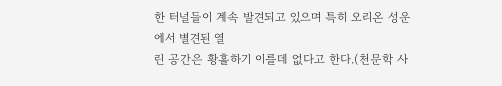한 터널들이 계속 발견되고 있으며 특히 오리온 성운에서 별견된 열
린 공간은 황홀하기 이를데 없다고 한다.(천문학 사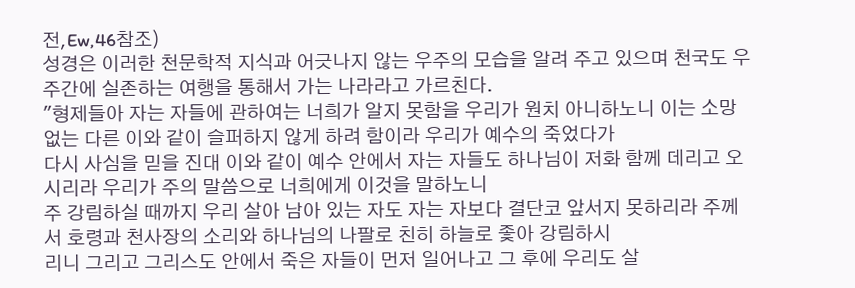전,Ew,46참조)
성경은 이러한 천문학적 지식과 어긋나지 않는 우주의 모습을 알려 주고 있으며 천국도 우주간에 실존하는 여행을 통해서 가는 나라라고 가르친다.
"형제들아 자는 자들에 관하여는 너희가 알지 못함을 우리가 원치 아니하노니 이는 소망없는 다른 이와 같이 슬퍼하지 않게 하려 함이라 우리가 예수의 죽었다가
다시 사심을 믿을 진대 이와 같이 예수 안에서 자는 자들도 하나님이 저화 함께 데리고 오시리라 우리가 주의 말씀으로 너희에게 이것을 말하노니
주 강림하실 때까지 우리 살아 남아 있는 자도 자는 자보다 결단코 앞서지 못하리라 주께서 호령과 천사장의 소리와 하나님의 나팔로 친히 하늘로 좇아 강림하시
리니 그리고 그리스도 안에서 죽은 자들이 먼저 일어나고 그 후에 우리도 살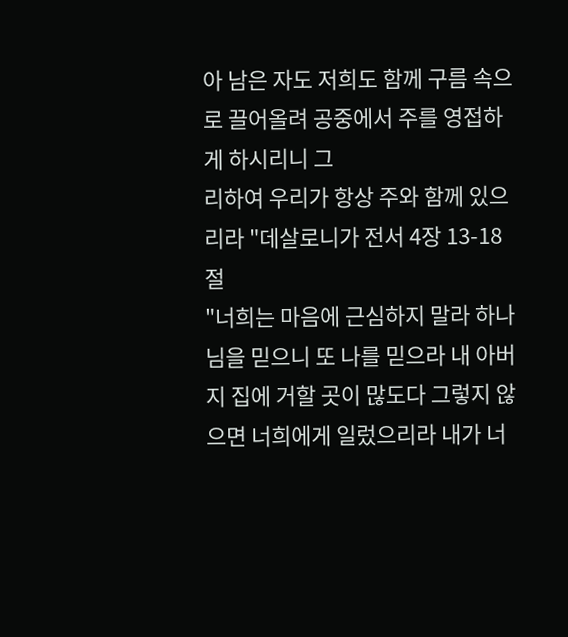아 남은 자도 저희도 함께 구름 속으로 끌어올려 공중에서 주를 영접하게 하시리니 그
리하여 우리가 항상 주와 함께 있으리라 "데살로니가 전서 4장 13-18절
"너희는 마음에 근심하지 말라 하나님을 믿으니 또 나를 믿으라 내 아버지 집에 거할 곳이 많도다 그렇지 않으면 너희에게 일렀으리라 내가 너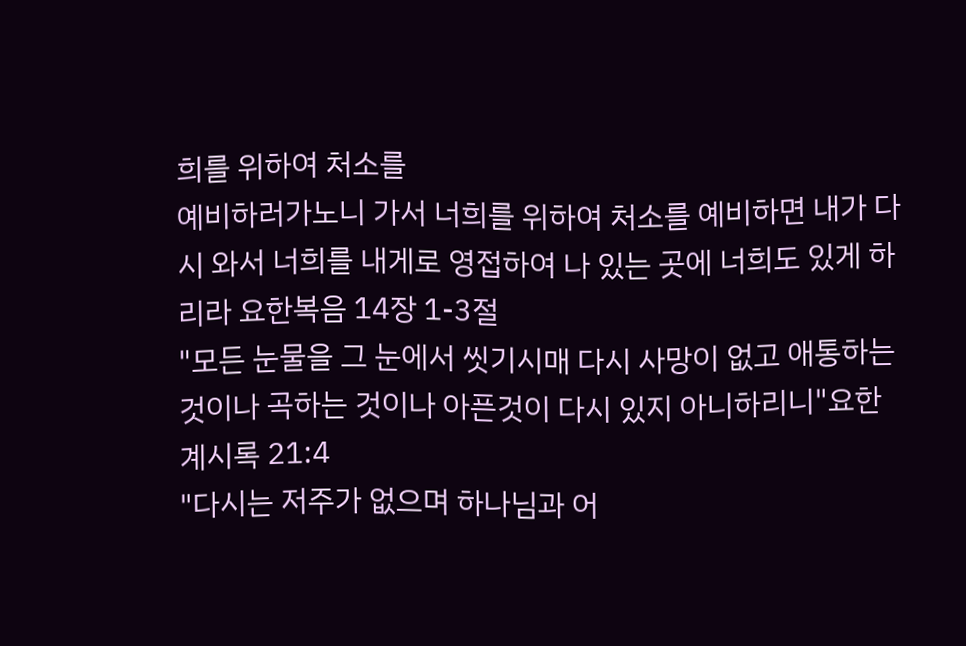희를 위하여 처소를
예비하러가노니 가서 너희를 위하여 처소를 예비하면 내가 다시 와서 너희를 내게로 영접하여 나 있는 곳에 너희도 있게 하리라 요한복음 14장 1-3절
"모든 눈물을 그 눈에서 씻기시매 다시 사망이 없고 애통하는 것이나 곡하는 것이나 아픈것이 다시 있지 아니하리니"요한 계시록 21:4
"다시는 저주가 없으며 하나님과 어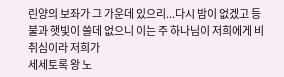린양의 보좌가 그 가운데 있으리...다시 밤이 없겠고 등불과 햇빛이 쓸데 없으니 이는 주 하나님이 저희에게 비취심이라 저희가
세세토록 왕 노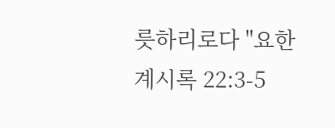릇하리로다 "요한 계시록 22:3-5